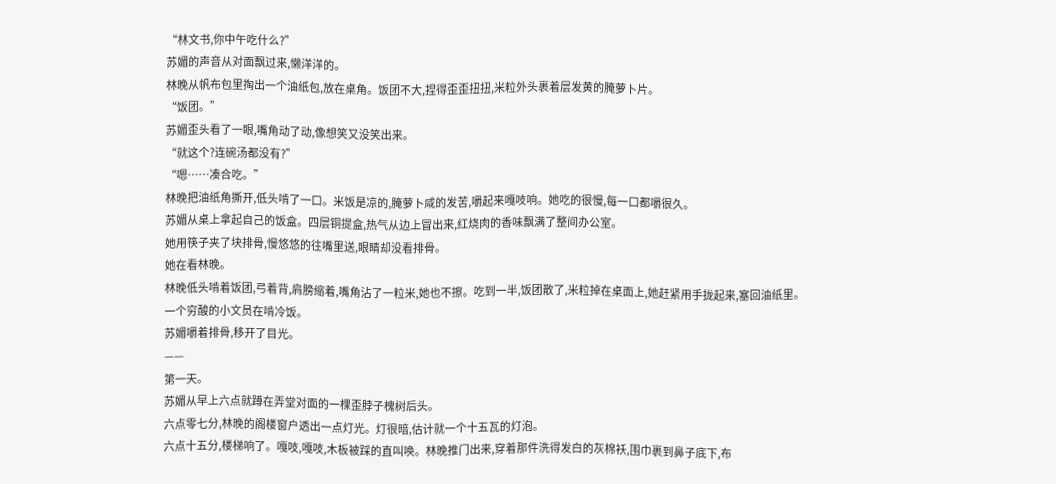“林文书,你中午吃什么?”
苏媚的声音从对面飘过来,懒洋洋的。
林晚从帆布包里掏出一个油纸包,放在桌角。饭团不大,捏得歪歪扭扭,米粒外头裹着层发黄的腌萝卜片。
“饭团。”
苏媚歪头看了一眼,嘴角动了动,像想笑又没笑出来。
“就这个?连碗汤都没有?”
“嗯……凑合吃。”
林晚把油纸角撕开,低头啃了一口。米饭是凉的,腌萝卜咸的发苦,嚼起来嘎吱响。她吃的很慢,每一口都嚼很久。
苏媚从桌上拿起自己的饭盒。四层铜提盒,热气从边上冒出来,红烧肉的香味飘满了整间办公室。
她用筷子夹了块排骨,慢悠悠的往嘴里送,眼睛却没看排骨。
她在看林晚。
林晚低头啃着饭团,弓着背,肩膀缩着,嘴角沾了一粒米,她也不擦。吃到一半,饭团散了,米粒掉在桌面上,她赶紧用手拢起来,塞回油纸里。
一个穷酸的小文员在啃冷饭。
苏媚嚼着排骨,移开了目光。
——
第一天。
苏媚从早上六点就蹲在弄堂对面的一棵歪脖子槐树后头。
六点零七分,林晚的阁楼窗户透出一点灯光。灯很暗,估计就一个十五瓦的灯泡。
六点十五分,楼梯响了。嘎吱,嘎吱,木板被踩的直叫唤。林晚推门出来,穿着那件洗得发白的灰棉袄,围巾裹到鼻子底下,布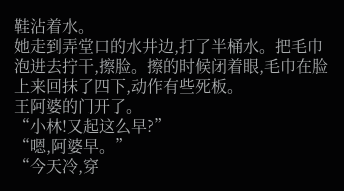鞋沾着水。
她走到弄堂口的水井边,打了半桶水。把毛巾泡进去拧干,擦脸。擦的时候闭着眼,毛巾在脸上来回抹了四下,动作有些死板。
王阿婆的门开了。
“小林!又起这么早?”
“嗯,阿婆早。”
“今天冷,穿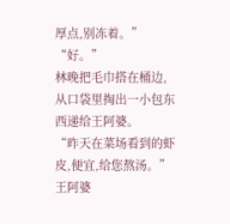厚点,别冻着。”
“好。”
林晚把毛巾搭在桶边,从口袋里掏出一小包东西递给王阿婆。
“昨天在菜场看到的虾皮,便宜,给您熬汤。”
王阿婆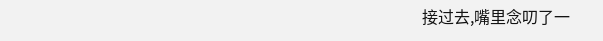接过去,嘴里念叨了一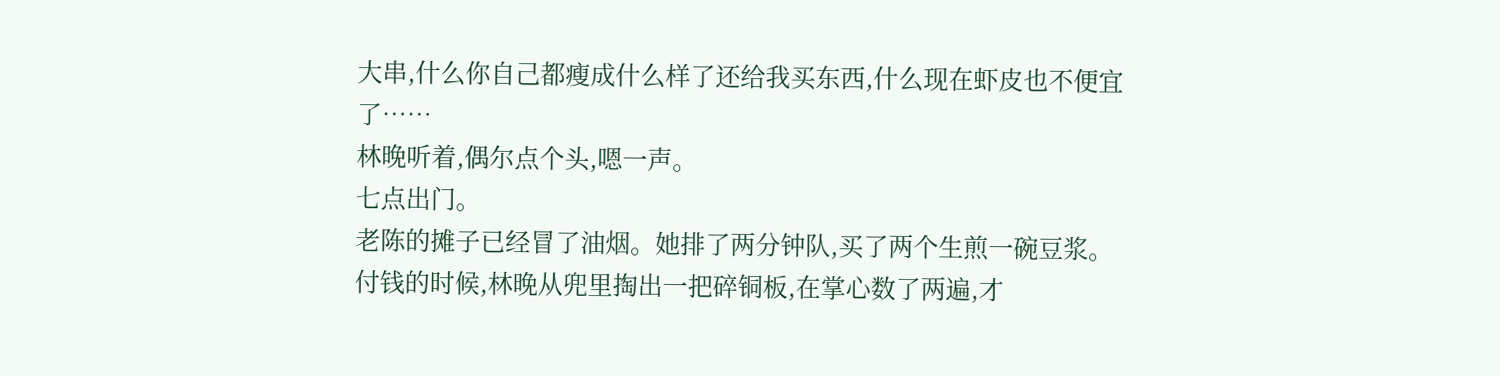大串,什么你自己都瘦成什么样了还给我买东西,什么现在虾皮也不便宜了……
林晚听着,偶尔点个头,嗯一声。
七点出门。
老陈的摊子已经冒了油烟。她排了两分钟队,买了两个生煎一碗豆浆。付钱的时候,林晚从兜里掏出一把碎铜板,在掌心数了两遍,才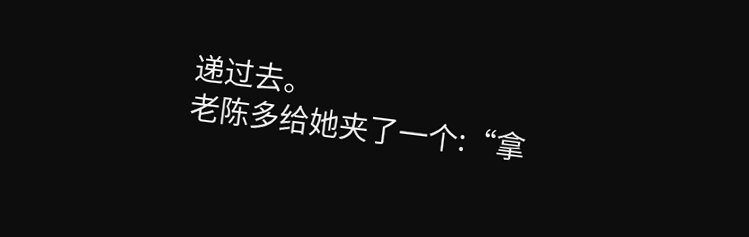递过去。
老陈多给她夹了一个:“拿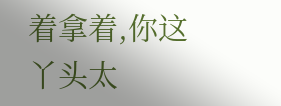着拿着,你这丫头太